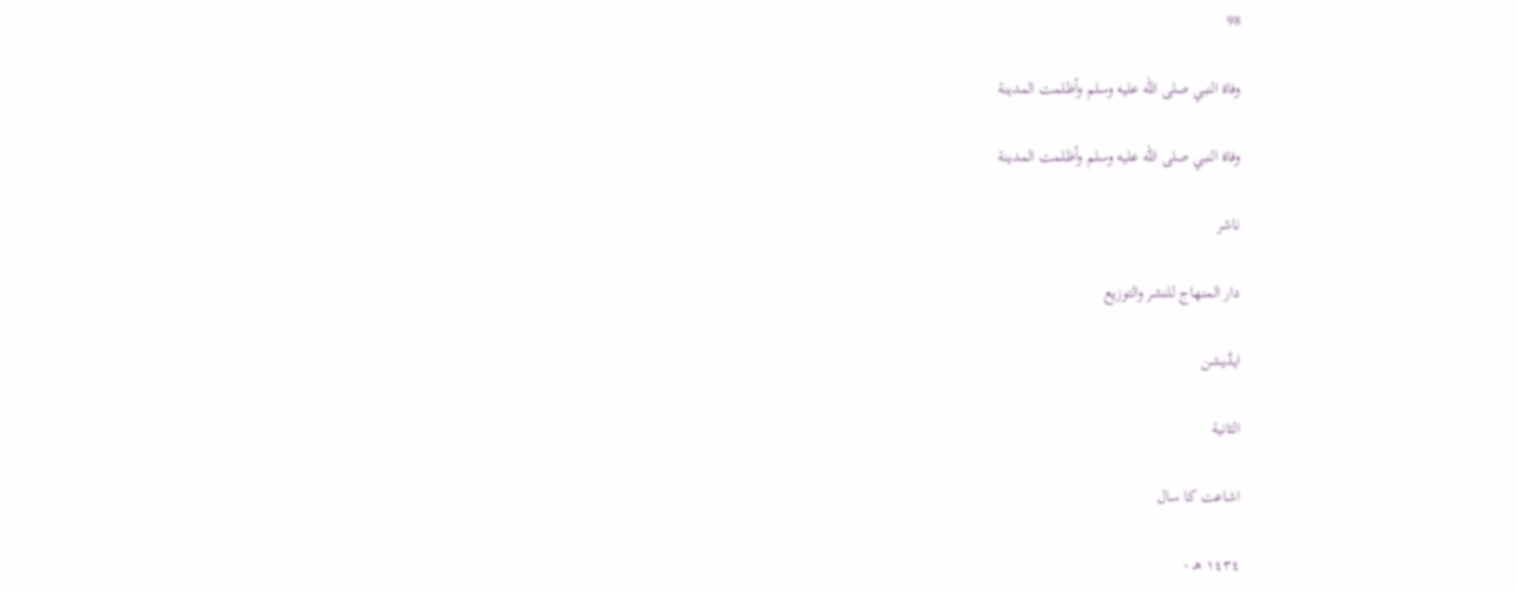98

وفاة النبي صلى الله عليه وسلم وأظلمت المدينة

وفاة النبي صلى الله عليه وسلم وأظلمت المدينة

ناشر

دار المنهاج للنشر والتوزيع

ایڈیشن

الثانية

اشاعت کا سال

١٤٣٤ هـ -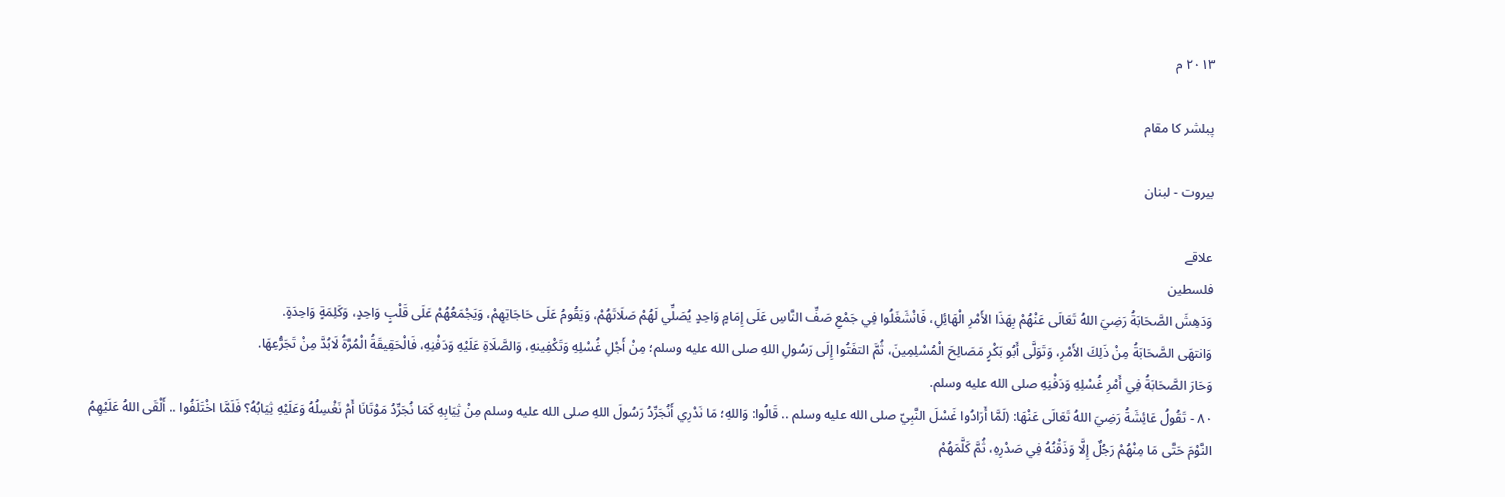٢٠١٣ م

پبلشر کا مقام

بيروت - لبنان

علاقے
فلسطین
وَدَهِشَ الصَّحَابَةُ رَضِيَ اللهُ تَعَالَى عَنْهُمْ بِهَذَا الأَمْرِ الْهَائِلِ، فَانْشَغَلُوا فِي جَمْعِ صَفِّ النَّاسِ عَلَى إِمَامٍ وَاحِدٍ يُصَلِّي لَهُمْ صَلَاتَهُمْ، وَيَقُومُ عَلَى حَاجَاتِهِمْ، وَيَجْمَعُهُمْ عَلَى قَلْبٍ وَاحِدٍ، وَكَلِمَةٍ وَاحِدَةٍ.
وَانتهَى الصَّحَابَةُ مِنْ ذَلِكَ الأَمْرِ، وَتَوَلَّى أَبُو بَكْرٍ مَصَالِحَ الْمُسْلِمِينَ، ثُمَّ التفَتُوا إِلَى رَسُولِ اللهِ صلى الله عليه وسلم؛ مِنْ أَجْلِ غُسْلِهِ وَتَكْفِينهِ، وَالصَّلَاةِ عَلَيْهِ وَدَفْنِهِ، فَالْحَقِيقَةُ الْمُرَّةُ لَابُدَّ مِنْ تَجَرُّعِهَا.
وَحَارَ الصَّحَابَةُ فِي أَمْرِ غُسْلِهِ وَدَفْنِهِ صلى الله عليه وسلم.
٨٠ - تَقُولُ عَائِشَةُ رَضِيَ اللهُ تَعَالَى عَنْهَا: (لَمَّا أَرَادُوا غَسْلَ النَّبِيّ صلى الله عليه وسلم .. قَالُوا: وَاللهِ؛ مَا نَدْرِي أَنُجَرِّدُ رَسُولَ اللهِ صلى الله عليه وسلم مِنْ ثِيَابِهِ كَمَا نُجَرِّدُ مَوْتَانَا أَمْ نَغْسِلُهُ وَعَلَيْهِ ثِيَابُهُ؟ فَلَمَّا اخْتَلَفُوا .. أَلْقَى اللهُ عَلَيْهِمُ النَّوْمَ حَتَّى مَا مِنْهُمْ رَجُلٌ إِلَّا وَذَقْنُهُ فِي صَدْرِهِ، ثُمَّ كَلَّمَهُمْ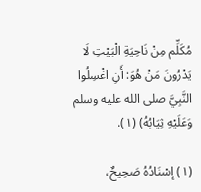مُكَلِّم مِنْ نَاحِيَةِ الْبَيْتِ لَا يَدْرُونَ مَنْ هُوَ: أَنِ اغْسِلُوا النَّبِيَّ صلى الله عليه وسلم وَعَلَيْهِ ثِيَابُهُ) (١).

(١) إسْنَادُهُ صَحِيحٌ،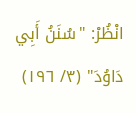انْظُرْ: "سُنَنُ أَبِي دَاوُدَ" (٣/ ١٩٦)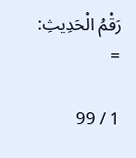رَقْمُ الْحَدِيثِ: =

1 / 99